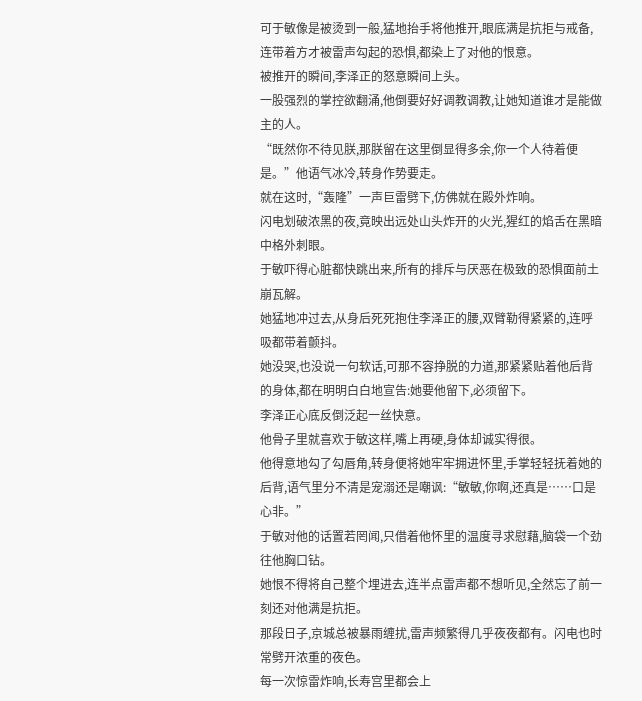可于敏像是被烫到一般,猛地抬手将他推开,眼底满是抗拒与戒备,连带着方才被雷声勾起的恐惧,都染上了对他的恨意。
被推开的瞬间,李泽正的怒意瞬间上头。
一股强烈的掌控欲翻涌,他倒要好好调教调教,让她知道谁才是能做主的人。
“既然你不待见朕,那朕留在这里倒显得多余,你一个人待着便是。”他语气冰冷,转身作势要走。
就在这时,“轰隆”一声巨雷劈下,仿佛就在殿外炸响。
闪电划破浓黑的夜,竟映出远处山头炸开的火光,猩红的焰舌在黑暗中格外刺眼。
于敏吓得心脏都快跳出来,所有的排斥与厌恶在极致的恐惧面前土崩瓦解。
她猛地冲过去,从身后死死抱住李泽正的腰,双臂勒得紧紧的,连呼吸都带着颤抖。
她没哭,也没说一句软话,可那不容挣脱的力道,那紧紧贴着他后背的身体,都在明明白白地宣告:她要他留下,必须留下。
李泽正心底反倒泛起一丝快意。
他骨子里就喜欢于敏这样,嘴上再硬,身体却诚实得很。
他得意地勾了勾唇角,转身便将她牢牢拥进怀里,手掌轻轻抚着她的后背,语气里分不清是宠溺还是嘲讽:“敏敏,你啊,还真是……口是心非。”
于敏对他的话置若罔闻,只借着他怀里的温度寻求慰藉,脑袋一个劲往他胸口钻。
她恨不得将自己整个埋进去,连半点雷声都不想听见,全然忘了前一刻还对他满是抗拒。
那段日子,京城总被暴雨缠扰,雷声频繁得几乎夜夜都有。闪电也时常劈开浓重的夜色。
每一次惊雷炸响,长寿宫里都会上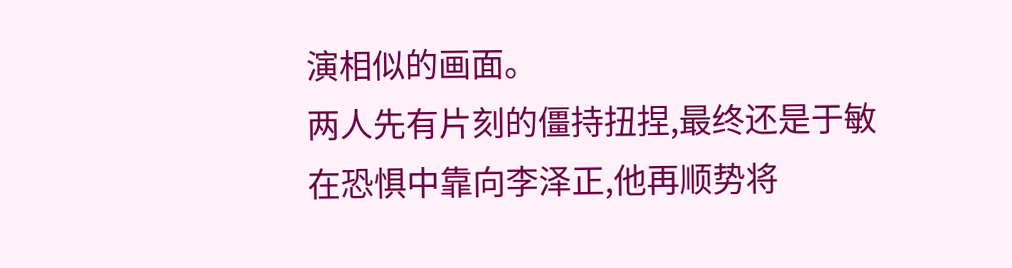演相似的画面。
两人先有片刻的僵持扭捏,最终还是于敏在恐惧中靠向李泽正,他再顺势将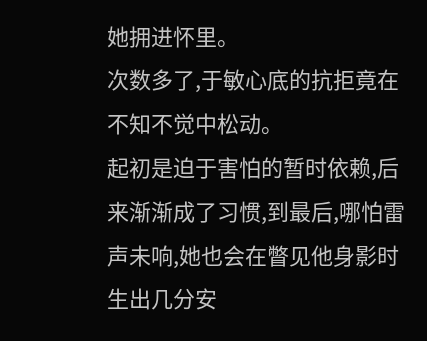她拥进怀里。
次数多了,于敏心底的抗拒竟在不知不觉中松动。
起初是迫于害怕的暂时依赖,后来渐渐成了习惯,到最后,哪怕雷声未响,她也会在瞥见他身影时生出几分安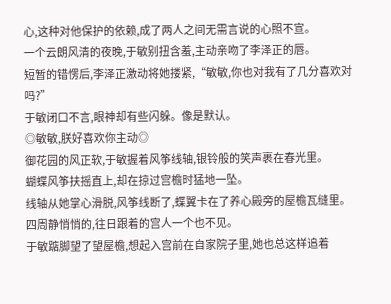心,这种对他保护的依赖,成了两人之间无需言说的心照不宣。
一个云朗风清的夜晚,于敏别扭含羞,主动亲吻了李泽正的唇。
短暂的错愣后,李泽正激动将她搂紧,“敏敏,你也对我有了几分喜欢对吗?”
于敏闭口不言,眼神却有些闪躲。像是默认。
◎敏敏,朕好喜欢你主动◎
御花园的风正软,于敏握着风筝线轴,银铃般的笑声裹在春光里。
蝴蝶风筝扶摇直上,却在掠过宫檐时猛地一坠。
线轴从她掌心滑脱,风筝线断了,蝶翼卡在了养心殿旁的屋檐瓦缝里。
四周静悄悄的,往日跟着的宫人一个也不见。
于敏踮脚望了望屋檐,想起入宫前在自家院子里,她也总这样追着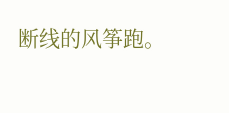断线的风筝跑。